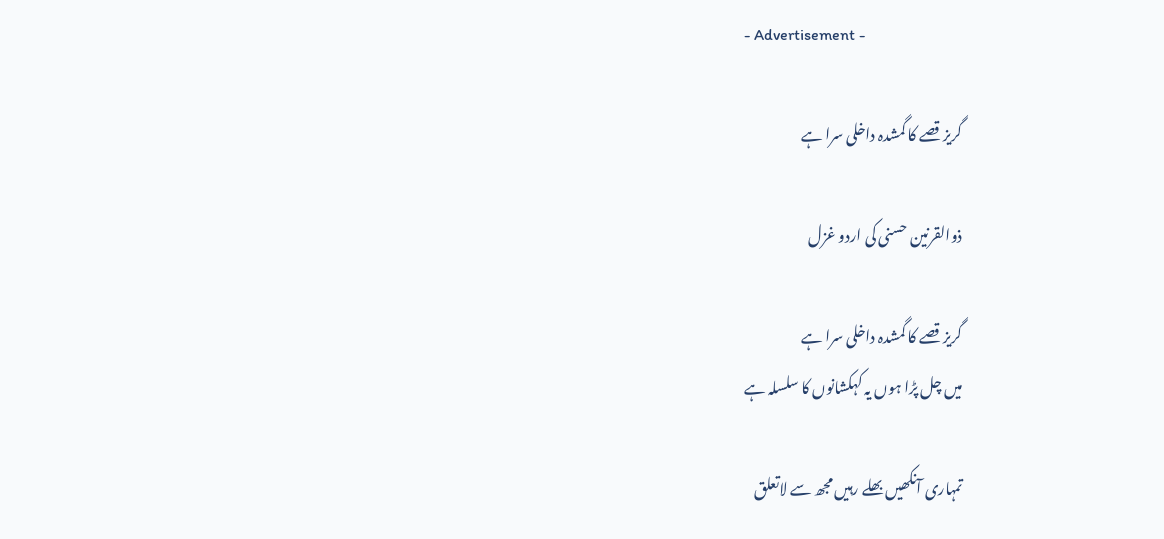- Advertisement -

گریز قصے کا گمشدہ داخلی سرا ہے

ذوالقرنین حسنی کی اردو غزل

گریز قصے کا گمشدہ داخلی سرا ہے
میں چل پڑا ہوں یہ کہکشانوں کا سلسلہ ہے

تمہاری آنکھیں بھلے رہیں مجھ سے لاتعلق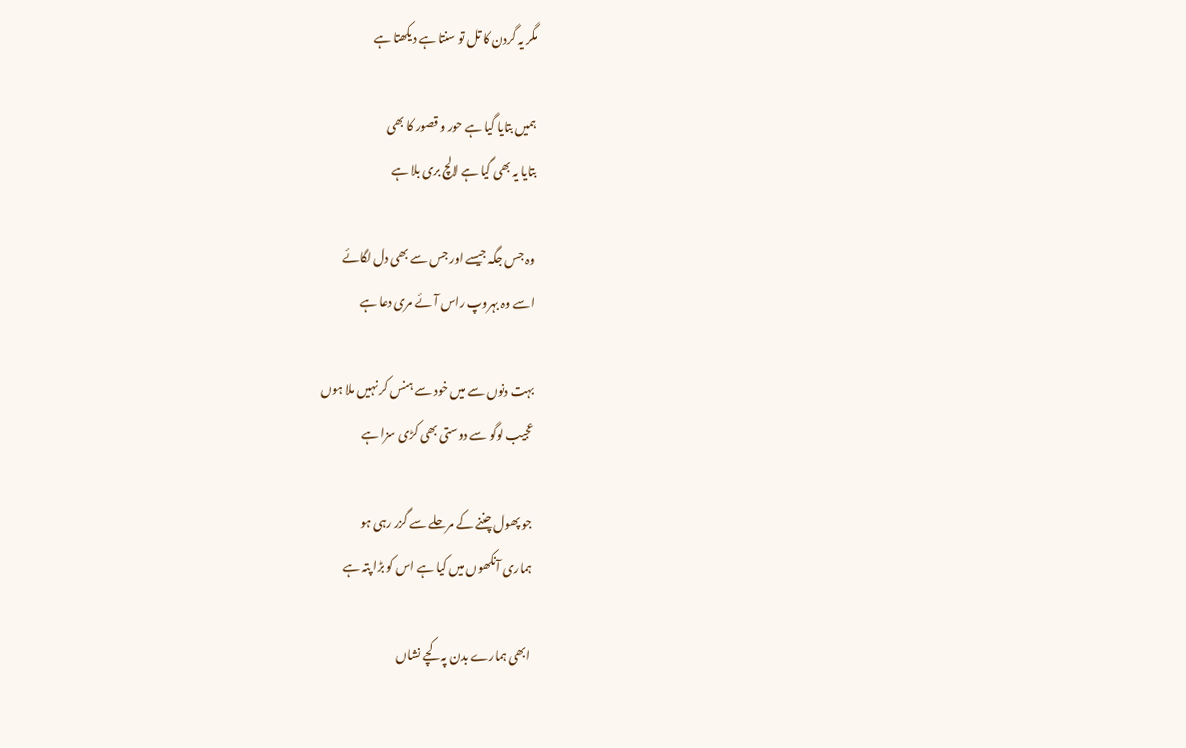مگر یہ گردن کا تل تو سنتا ہے دیکھتا ہے

ہمیں بتایا گیا ہے حور و قصور کا بھی
بتایا یہ بھی گیا ہے لالچ بری بلا ہے

وہ جس جگہ جیسے اور جس سے بھی دل لگائے
اسے وہ بہروپ راس آئے مری دعا ہے

بہت دنوں سے میں خود سے ہنس کر نہیں ملا ہوں
عجیب لوگو سے دوستی بھی کڑی سزا ہے

جو پھول چننے کے مرحلے سے گزر رہی ہو
ہماری آنکھوں میں کیا ہے اس کو بڑا پتہ ہے

ابھی ہمارے بدن پہ کچے نشاں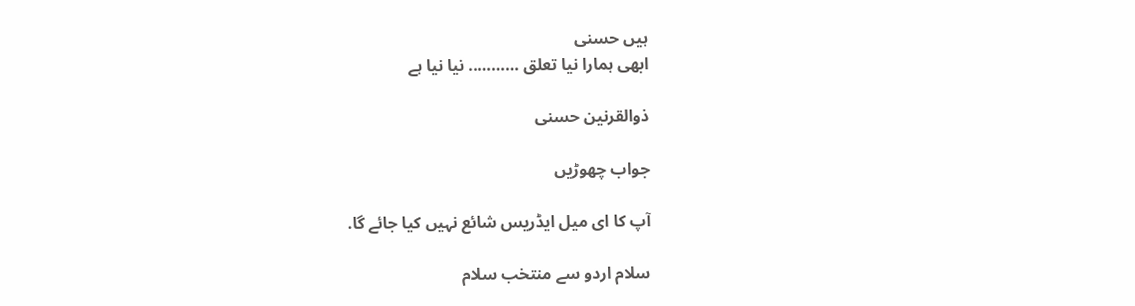ہیں حسنی
ابھی ہمارا نیا تعلق ……….. نیا نیا ہے

ذوالقرنین حسنی

جواب چھوڑیں

آپ کا ای میل ایڈریس شائع نہیں کیا جائے گا.

سلام اردو سے منتخب سلام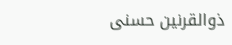ذوالقرنین حسنی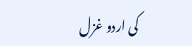کی اردو غزل